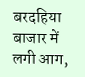बरदहिया बाजार में लगी आग,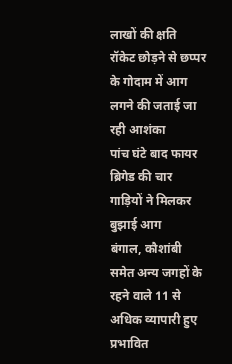लाखों की क्षति
रॉकेट छोड़ने से छप्पर के गोदाम में आग लगने की जताई जा रही आशंका
पांच घंटे बाद फायर ब्रिगेड की चार गाड़ियों ने मिलकर बुझाई आग
बंगाल, कौशांबी समेत अन्य जगहों के रहने वाले 11 से अधिक व्यापारी हुए प्रभावित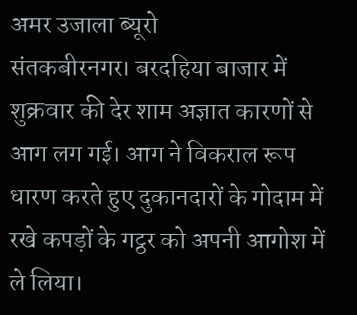अमर उजाला ब्यूरो
संतकबीरनगर। बरदहिया बाजार में शुक्रवार की देर शाम अज्ञात कारणों से आग लग गई। आग ने विकराल रूप धारण करते हुए दुकानदारों के गोदाम में रखे कपड़ों के गट्ठर को अपनी आगोश में ले लिया।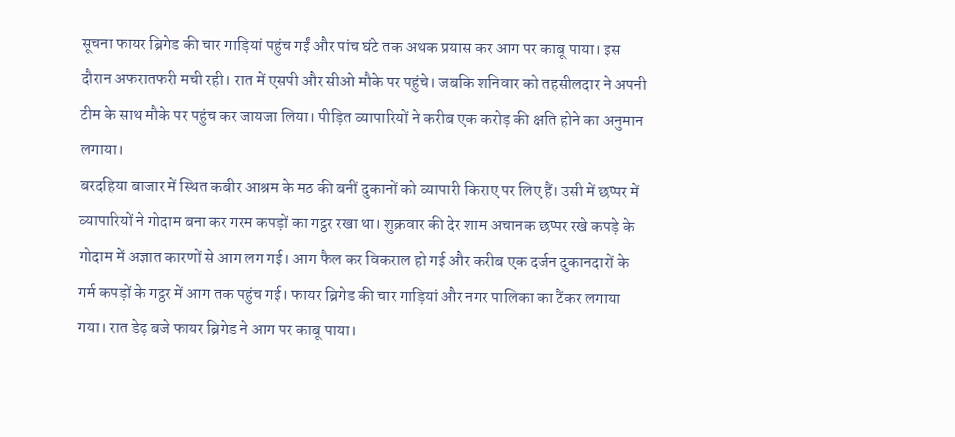सूचना फायर ब्रिगेड की चार गाड़ियां पहुंच गईं और पांच घंटे तक अथक प्रयास कर आग पर काबू पाया। इस दौरान अफरातफरी मची रही। रात में एसपी और सीओ मौके पर पहुंचे। जबकि शनिवार को तहसीलदार ने अपनी टीम के साथ मौके पर पहुंच कर जायजा लिया। पीड़ित व्यापारियों ने करीब एक करोड़ की क्षति होने का अनुमान लगाया।
बरदहिया बाजार में स्थित कबीर आश्रम के मठ की बनीं दुकानों को व्यापारी किराए पर लिए हैं। उसी में छप्पर में व्यापारियों ने गोदाम बना कर गरम कपड़ों का गट्ठर रखा था। शुक्रवार की देर शाम अचानक छप्पर रखे कपड़े के गोदाम में अज्ञात कारणों से आग लग गई। आग फैल कर विकराल हो गई और करीब एक दर्जन दुकानदारों के गर्म कपड़ों के गट्ठर में आग तक पहुंच गई। फायर ब्रिगेड की चार गाड़ियां और नगर पालिका का टैंकर लगाया गया। रात डेढ़ बजे फायर ब्रिगेड ने आग पर काबू पाया।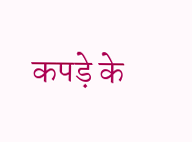कपड़े के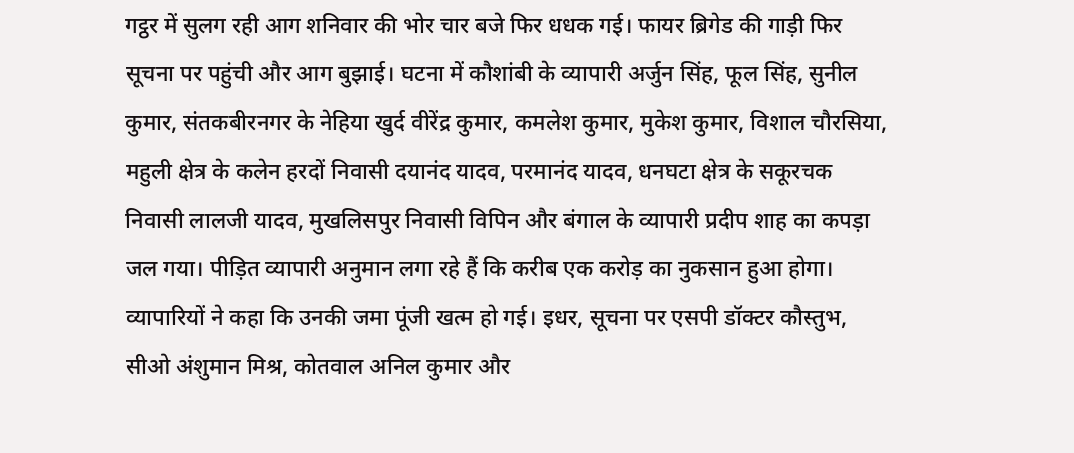गट्ठर में सुलग रही आग शनिवार की भोर चार बजे फिर धधक गई। फायर ब्रिगेड की गाड़ी फिर सूचना पर पहुंची और आग बुझाई। घटना में कौशांबी के व्यापारी अर्जुन सिंह, फूल सिंह, सुनील कुमार, संतकबीरनगर के नेहिया खुर्द वीरेंद्र कुमार, कमलेश कुमार, मुकेश कुमार, विशाल चौरसिया, महुली क्षेत्र के कलेन हरदों निवासी दयानंद यादव, परमानंद यादव, धनघटा क्षेत्र के सकूरचक निवासी लालजी यादव, मुखलिसपुर निवासी विपिन और बंगाल के व्यापारी प्रदीप शाह का कपड़ा जल गया। पीड़ित व्यापारी अनुमान लगा रहे हैं कि करीब एक करोड़ का नुकसान हुआ होगा। व्यापारियों ने कहा कि उनकी जमा पूंजी खत्म हो गई। इधर, सूचना पर एसपी डॉक्टर कौस्तुभ, सीओ अंशुमान मिश्र, कोतवाल अनिल कुमार और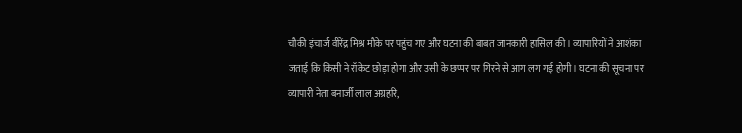चौकी इंचार्ज वीरेंद्र मिश्र मौके पर पहुंच गए और घटना की बाबत जानकारी हासिल की। व्यापारियों ने आशंका जताई कि किसी ने रॉकेट छोड़ा होगा और उसी के छप्पर पर गिरने से आग लग गई होगी। घटना की सूचना पर व्यापारी नेता बनार्जी लाल अग्रहरि,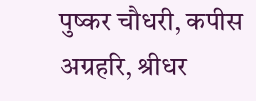पुष्कर चौधरी, कपीस अग्रहरि, श्रीधर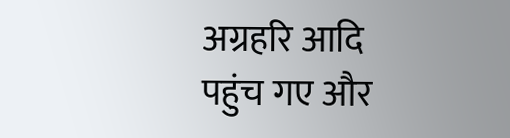अग्रहरि आदि पहुंच गए और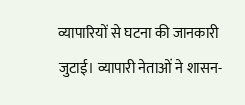व्यापारियों से घटना की जानकारी जुटाई। व्यापारी नेताओं ने शासन-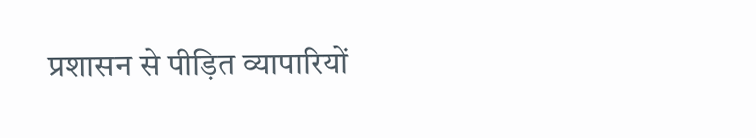प्रशासन से पीड़ित व्यापारियों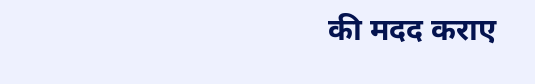की मदद कराए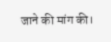जाने की मांग की।